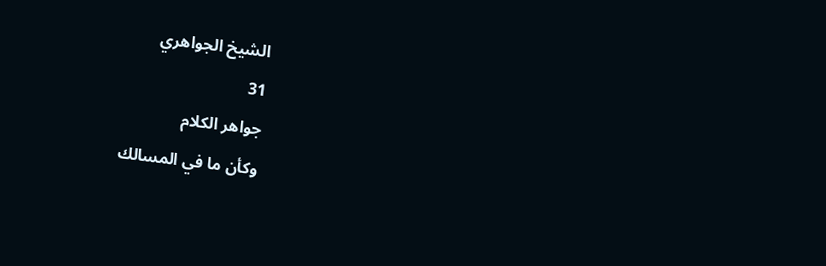الشيخ الجواهري
31
جواهر الكلام
وكأن ما في المسالك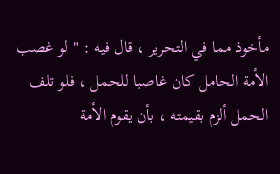مأخوذ مما في التحرير ، قال فيه : " لو غصب الأمة الحامل كان غاصبا للحمل ، فلو تلف الحمل ألزم بقيمته ، بأن يقوم الأمة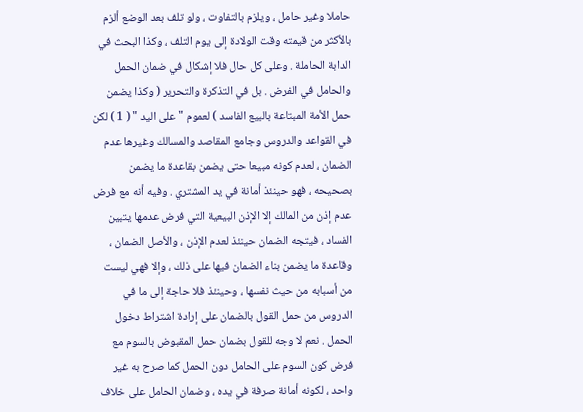حاملا وغير حامل ، ويلزم بالتفاوت ، ولو تلف بعد الوضع ألزم بالأكثر من قيمته وقت الولادة إلى يوم التلف ، وكذا البحث في الدابة الحاملة . وعلى كل حال فلا إشكال في ضمان الحمل والحامل في الفرض . بل في التذكرة والتحرير ( وكذا يضمن حمل الأمة المبتاعة بالبيع الفاسد ) لعموم " على اليد " ( 1 ) لكن في القواعد والدروس وجامع المقاصد والمسالك وغيرها عدم الضمان ، لعدم كونه مبيعا حتى يضمن بقاعدة ما يضمن بصحيحه ، فهو حينئذ أمانة في يد المشتري . وفيه أنه مع فرض عدم إذن من المالك إلا الإذن البيعية التي فرض عدمها يتبين الفساد ، فيتجه الضمان حينئذ لعدم الإذن ، والأصل الضمان ، وقاعدة ما يضمن بناء الضمان فيها على ذلك ، وإلا فهي ليست من أسبابه من حيث نفسها ، وحينئذ فلا حاجة إلى ما في الدروس من حمل القول بالضمان على إرادة اشتراط دخول الحمل . نعم لا وجه للقول بضمان حمل المقبوض بالسوم مع فرض كون السوم على الحامل دون الحمل كما صرح به غير واحد ، لكونه أمانة صرفة في يده ، وضمان الحامل على خلاف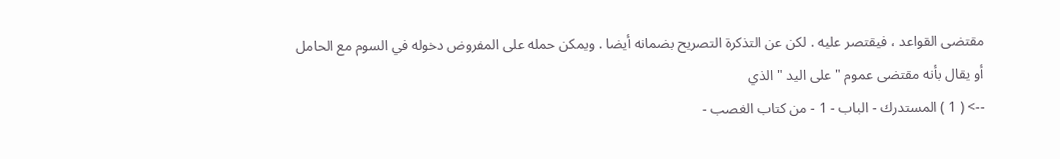مقتضى القواعد ، فيقتصر عليه . لكن عن التذكرة التصريح بضمانه أيضا . ويمكن حمله على المفروض دخوله في السوم مع الحامل أو يقال بأنه مقتضى عموم " على اليد " الذي
--> ( 1 ) المستدرك - الباب - 1 - من كتاب الغصب -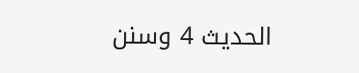الحديث 4 وسنن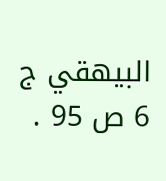البيهقي ج 6 ص 95 .